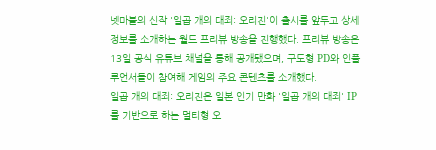넷마블의 신작 '일곱 개의 대죄: 오리진'이 출시를 앞두고 상세 정보를 소개하는 월드 프리뷰 방송을 진행했다. 프리뷰 방송은 13일 공식 유튜브 채널을 통해 공개됐으며, 구도형 PD와 인플루언서들이 참여해 게임의 주요 콘텐츠를 소개했다.
일곱 개의 대죄: 오리진은 일본 인기 만화 '일곱 개의 대죄' IP를 기반으로 하는 멀티형 오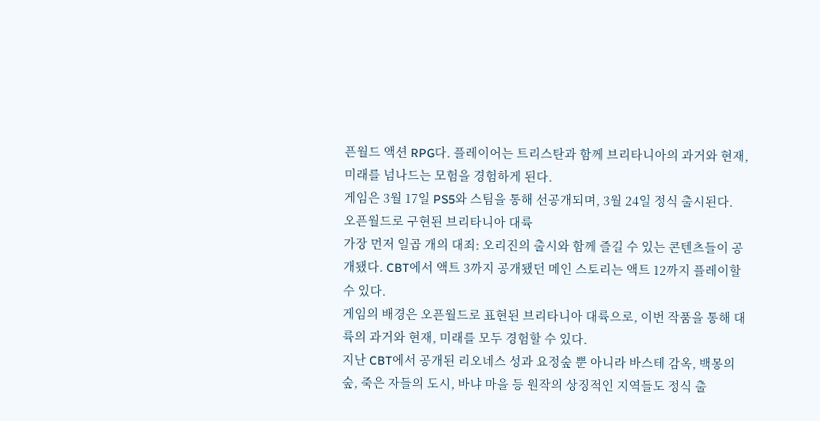픈월드 액션 RPG다. 플레이어는 트리스탄과 함께 브리타니아의 과거와 현재, 미래를 넘나드는 모험을 경험하게 된다.
게임은 3월 17일 PS5와 스팀을 통해 선공개되며, 3월 24일 정식 출시된다.
오픈월드로 구현된 브리타니아 대륙
가장 먼저 일곱 개의 대죄: 오리진의 출시와 함께 즐길 수 있는 콘텐츠들이 공개됐다. CBT에서 액트 3까지 공개됐던 메인 스토리는 액트 12까지 플레이할 수 있다.
게임의 배경은 오픈월드로 표현된 브리타니아 대륙으로, 이번 작품을 통해 대륙의 과거와 현재, 미래를 모두 경험할 수 있다.
지난 CBT에서 공개된 리오네스 성과 요정숲 뿐 아니라 바스테 감옥, 백몽의 숲, 죽은 자들의 도시, 바냐 마을 등 원작의 상징적인 지역들도 정식 출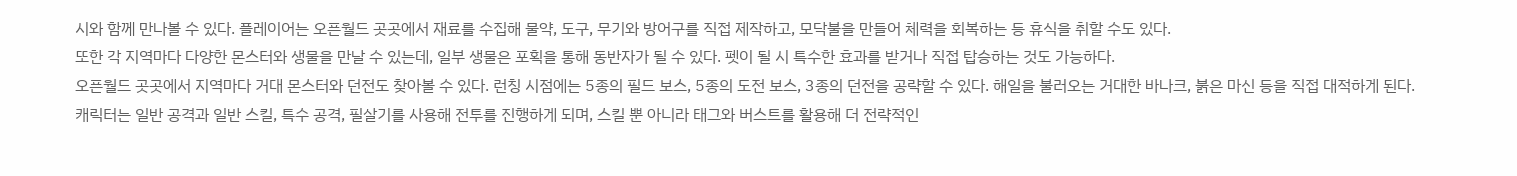시와 함께 만나볼 수 있다. 플레이어는 오픈월드 곳곳에서 재료를 수집해 물약, 도구, 무기와 방어구를 직접 제작하고, 모닥불을 만들어 체력을 회복하는 등 휴식을 취할 수도 있다.
또한 각 지역마다 다양한 몬스터와 생물을 만날 수 있는데, 일부 생물은 포획을 통해 동반자가 될 수 있다. 펫이 될 시 특수한 효과를 받거나 직접 탑승하는 것도 가능하다.
오픈월드 곳곳에서 지역마다 거대 몬스터와 던전도 찾아볼 수 있다. 런칭 시점에는 5종의 필드 보스, 5종의 도전 보스, 3종의 던전을 공략할 수 있다. 해일을 불러오는 거대한 바나크, 붉은 마신 등을 직접 대적하게 된다.
캐릭터는 일반 공격과 일반 스킬, 특수 공격, 필살기를 사용해 전투를 진행하게 되며, 스킬 뿐 아니라 태그와 버스트를 활용해 더 전략적인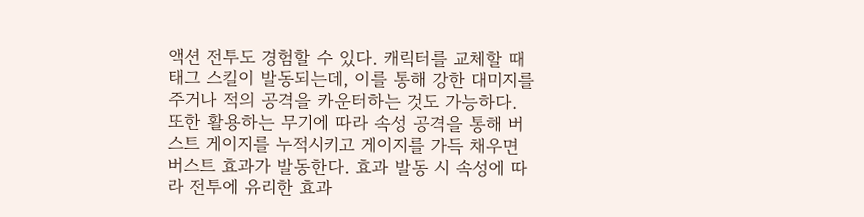액션 전투도 경험할 수 있다. 캐릭터를 교체할 때 태그 스킬이 발동되는데, 이를 통해 강한 대미지를 주거나 적의 공격을 카운터하는 것도 가능하다.
또한 활용하는 무기에 따라 속성 공격을 통해 버스트 게이지를 누적시키고 게이지를 가득 채우면 버스트 효과가 발동한다. 효과 발동 시 속성에 따라 전투에 유리한 효과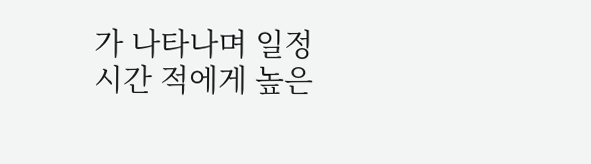가 나타나며 일정 시간 적에게 높은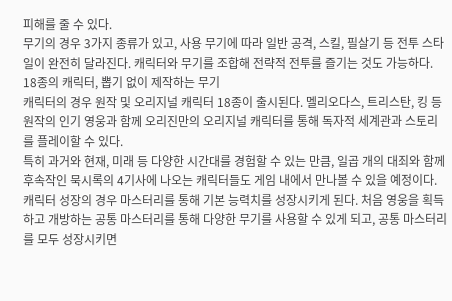피해를 줄 수 있다.
무기의 경우 3가지 종류가 있고, 사용 무기에 따라 일반 공격, 스킬, 필살기 등 전투 스타일이 완전히 달라진다. 캐릭터와 무기를 조합해 전략적 전투를 즐기는 것도 가능하다.
18종의 캐릭터, 뽑기 없이 제작하는 무기
캐릭터의 경우 원작 및 오리지널 캐릭터 18종이 출시된다. 멜리오다스, 트리스탄, 킹 등 원작의 인기 영웅과 함께 오리진만의 오리지널 캐릭터를 통해 독자적 세계관과 스토리를 플레이할 수 있다.
특히 과거와 현재, 미래 등 다양한 시간대를 경험할 수 있는 만큼, 일곱 개의 대죄와 함께 후속작인 묵시록의 4기사에 나오는 캐릭터들도 게임 내에서 만나볼 수 있을 예정이다.
캐릭터 성장의 경우 마스터리를 통해 기본 능력치를 성장시키게 된다. 처음 영웅을 획득하고 개방하는 공통 마스터리를 통해 다양한 무기를 사용할 수 있게 되고, 공통 마스터리를 모두 성장시키면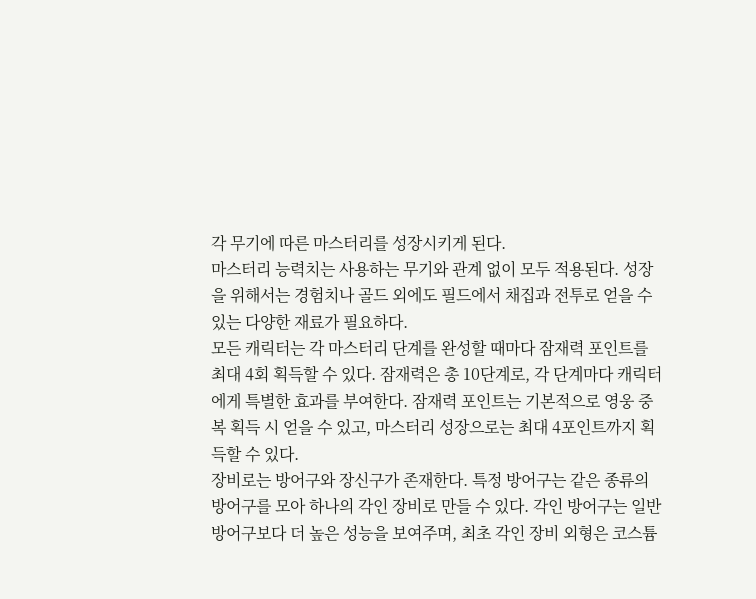각 무기에 따른 마스터리를 성장시키게 된다.
마스터리 능력치는 사용하는 무기와 관계 없이 모두 적용된다. 성장을 위해서는 경험치나 골드 외에도 필드에서 채집과 전투로 얻을 수 있는 다양한 재료가 필요하다.
모든 캐릭터는 각 마스터리 단계를 완성할 때마다 잠재력 포인트를 최대 4회 획득할 수 있다. 잠재력은 총 10단계로, 각 단계마다 캐릭터에게 특별한 효과를 부여한다. 잠재력 포인트는 기본적으로 영웅 중복 획득 시 얻을 수 있고, 마스터리 성장으로는 최대 4포인트까지 획득할 수 있다.
장비로는 방어구와 장신구가 존재한다. 특정 방어구는 같은 종류의 방어구를 모아 하나의 각인 장비로 만들 수 있다. 각인 방어구는 일반 방어구보다 더 높은 성능을 보여주며, 최초 각인 장비 외형은 코스튬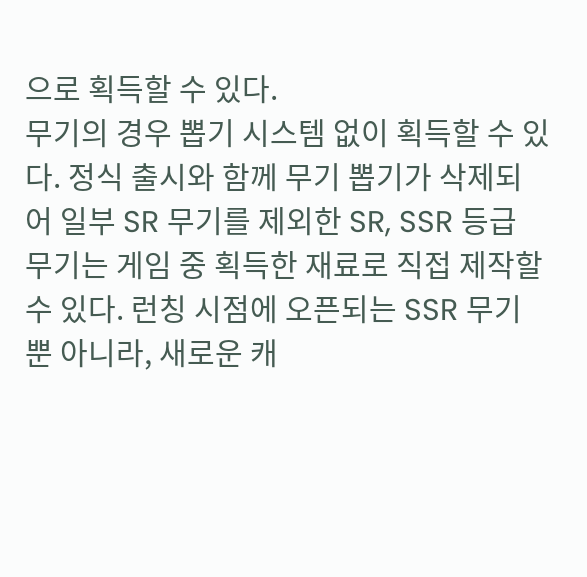으로 획득할 수 있다.
무기의 경우 뽑기 시스템 없이 획득할 수 있다. 정식 출시와 함께 무기 뽑기가 삭제되어 일부 SR 무기를 제외한 SR, SSR 등급 무기는 게임 중 획득한 재료로 직접 제작할 수 있다. 런칭 시점에 오픈되는 SSR 무기 뿐 아니라, 새로운 캐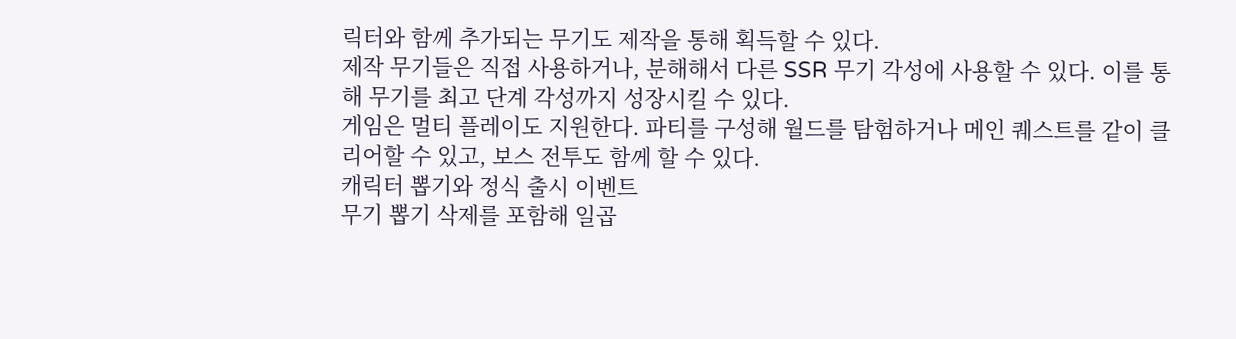릭터와 함께 추가되는 무기도 제작을 통해 획득할 수 있다.
제작 무기들은 직접 사용하거나, 분해해서 다른 SSR 무기 각성에 사용할 수 있다. 이를 통해 무기를 최고 단계 각성까지 성장시킬 수 있다.
게임은 멀티 플레이도 지원한다. 파티를 구성해 월드를 탐험하거나 메인 퀘스트를 같이 클리어할 수 있고, 보스 전투도 함께 할 수 있다.
캐릭터 뽑기와 정식 출시 이벤트
무기 뽑기 삭제를 포함해 일곱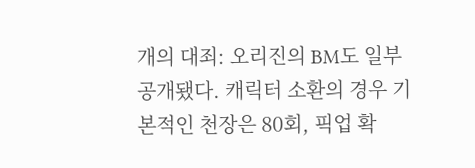개의 대죄: 오리진의 BM도 일부 공개됐다. 캐릭터 소환의 경우 기본적인 천장은 80회, 픽업 확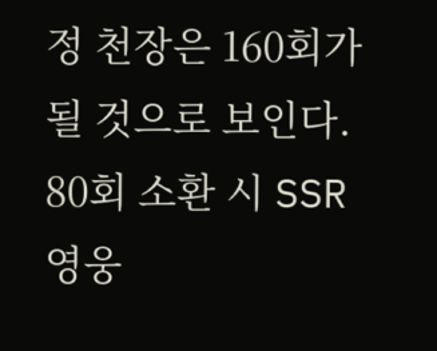정 천장은 160회가 될 것으로 보인다. 80회 소환 시 SSR 영웅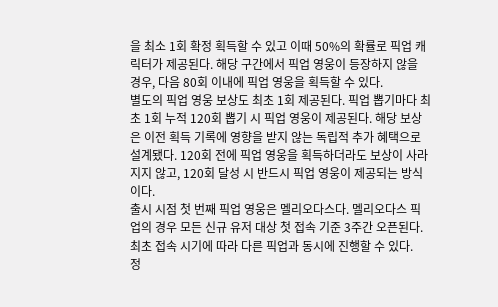을 최소 1회 확정 획득할 수 있고 이때 50%의 확률로 픽업 캐릭터가 제공된다. 해당 구간에서 픽업 영웅이 등장하지 않을 경우, 다음 80회 이내에 픽업 영웅을 획득할 수 있다.
별도의 픽업 영웅 보상도 최초 1회 제공된다. 픽업 뽑기마다 최초 1회 누적 120회 뽑기 시 픽업 영웅이 제공된다. 해당 보상은 이전 획득 기록에 영향을 받지 않는 독립적 추가 혜택으로 설계됐다. 120회 전에 픽업 영웅을 획득하더라도 보상이 사라지지 않고, 120회 달성 시 반드시 픽업 영웅이 제공되는 방식이다.
출시 시점 첫 번째 픽업 영웅은 멜리오다스다. 멜리오다스 픽업의 경우 모든 신규 유저 대상 첫 접속 기준 3주간 오픈된다. 최초 접속 시기에 따라 다른 픽업과 동시에 진행할 수 있다.
정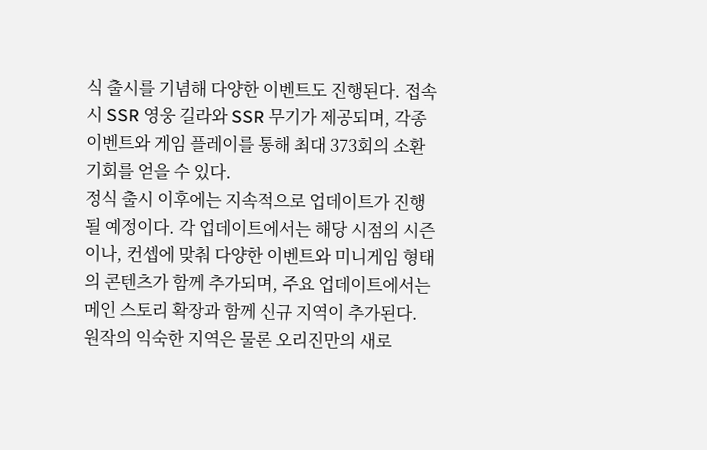식 출시를 기념해 다양한 이벤트도 진행된다. 접속 시 SSR 영웅 길라와 SSR 무기가 제공되며, 각종 이벤트와 게임 플레이를 통해 최대 373회의 소환 기회를 얻을 수 있다.
정식 출시 이후에는 지속적으로 업데이트가 진행될 예정이다. 각 업데이트에서는 해당 시점의 시즌이나, 컨셉에 맞춰 다양한 이벤트와 미니게임 형태의 콘텐츠가 함께 추가되며, 주요 업데이트에서는 메인 스토리 확장과 함께 신규 지역이 추가된다. 원작의 익숙한 지역은 물론 오리진만의 새로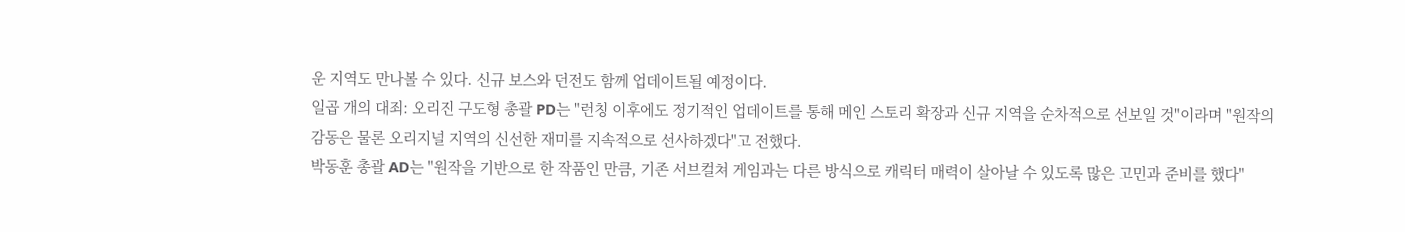운 지역도 만나볼 수 있다. 신규 보스와 던전도 함께 업데이트될 예정이다.
일곱 개의 대죄: 오리진 구도형 총괄 PD는 "런칭 이후에도 정기적인 업데이트를 통해 메인 스토리 확장과 신규 지역을 순차적으로 선보일 것"이라며 "원작의 감동은 물론 오리지널 지역의 신선한 재미를 지속적으로 선사하겠다"고 전했다.
박동훈 총괄 AD는 "원작을 기반으로 한 작품인 만큼, 기존 서브컬쳐 게임과는 다른 방식으로 캐릭터 매력이 살아날 수 있도록 많은 고민과 준비를 했다"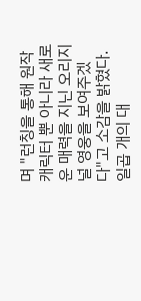며 "런칭을 통해 원작 캐릭터 뿐 아니라 새로운 매력을 지닌 오리지널 영웅을 보여주겠다"고 소감을 밝혔다.
일곱 개의 대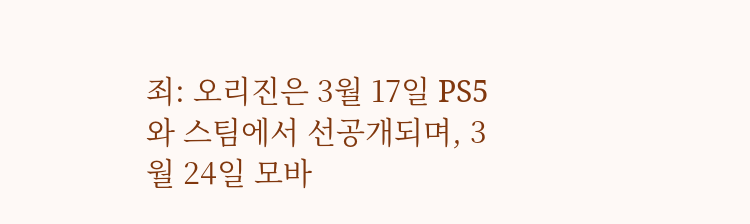죄: 오리진은 3월 17일 PS5와 스팀에서 선공개되며, 3월 24일 모바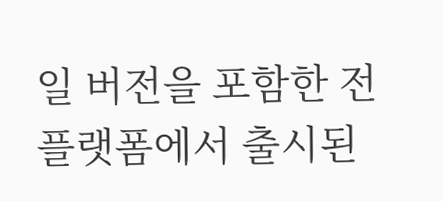일 버전을 포함한 전 플랫폼에서 출시된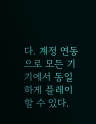다. 계정 연동으로 모든 기기에서 동일하게 플레이할 수 있다.